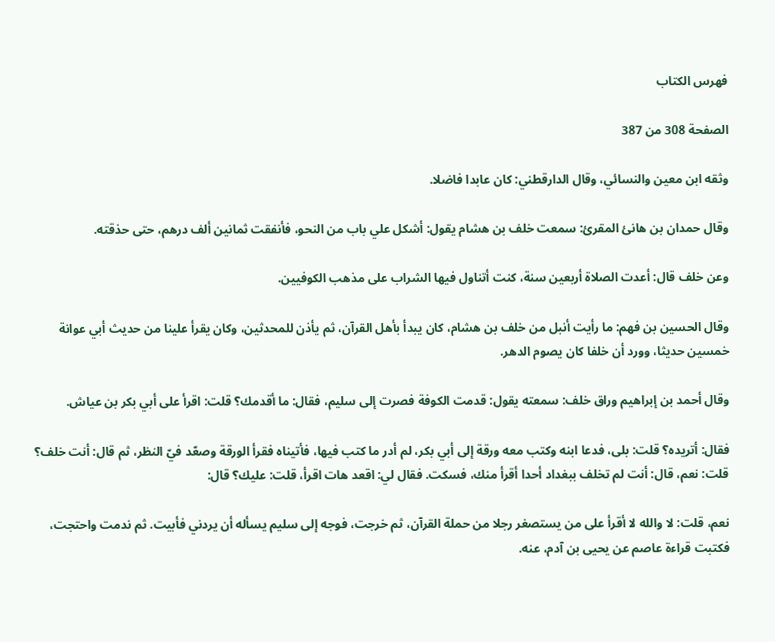فهرس الكتاب

الصفحة 308 من 387

وثقه ابن معين والنسائي، وقال الدارقطني: كان عابدا فاضلا.

وقال حمدان بن هانئ المقرئ: سمعت خلف بن هشام يقول: أشكل علي باب من النحو، فأنفقت ثمانين ألف درهم، حتى حذقته.

وعن خلف قال: أعدت الصلاة أربعين سنة، كنت أتناول فيها الشراب على مذهب الكوفيين.

وقال الحسين بن فهم: ما رأيت أنبل من خلف بن هشام، كان يبدأ بأهل القرآن، ثم يأذن للمحدثين، وكان يقرأ علينا من حديث أبي عوانة خمسين حديثا، وورد أن خلفا كان يصوم الدهر.

وقال أحمد بن إبراهيم وراق خلف: سمعته يقول: قدمت الكوفة فصرت إلى سليم، فقال: ما أقدمك؟ قلت: اقرأ على أبي بكر بن عياش.

فقال: أتريده؟ قلت: بلى، فدعا ابنه وكتب معه ورقة إلى أبي بكر، لم أدر ما كتب فيها، فأتيناه فقرأ الورقة وصعّد فيّ النظر، ثم قال: أنت خلف؟ قلت: نعم، قال: أنت لم تخلف ببغداد أحدا أقرأ منك، فسكت. فقال لي: اقعد هات اقرأ، قلت: عليك؟ قال:

نعم، قلت: لا والله لا أقرأ على من يستصغر رجلا من حملة القرآن، ثم خرجت، فوجه إلى سليم يسأله أن يردني فأبيت. ثم ندمت واحتجت، فكتبت قراءة عاصم عن يحيى بن آدم، عنه.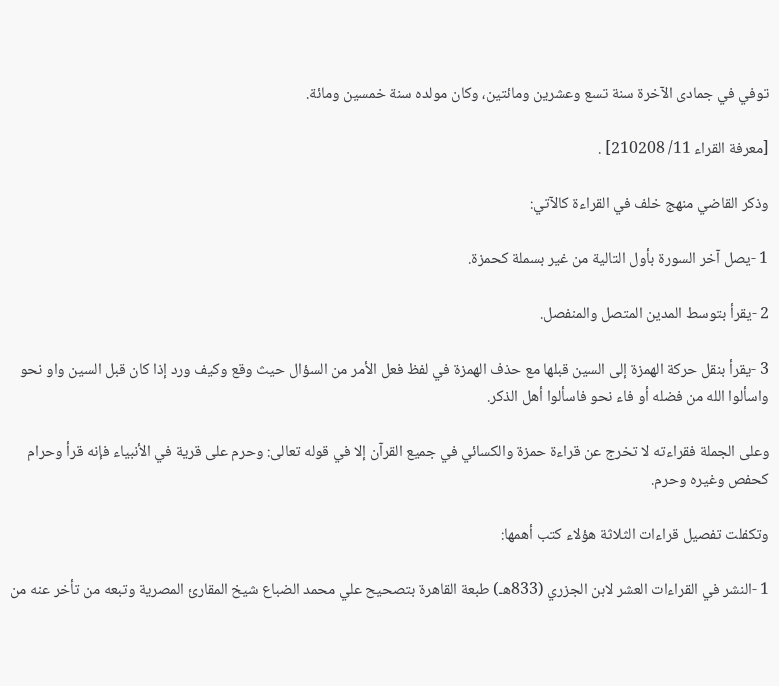توفي في جمادى الآخرة سنة تسع وعشرين ومائتين، وكان مولده سنة خمسين ومائة.

[معرفة القراء 11/ 210208] .

وذكر القاضي منهج خلف في القراءة كالآتي:

1 -يصل آخر السورة بأول التالية من غير بسملة كحمزة.

2 -يقرأ بتوسط المدين المتصل والمنفصل.

3 -يقرأ بنقل حركة الهمزة إلى السين قبلها مع حذف الهمزة في لفظ فعل الأمر من السؤال حيث وقع وكيف ورد إذا كان قبل السين واو نحو واسألوا الله من فضله أو فاء نحو فاسألوا أهل الذكر.

وعلى الجملة فقراءته لا تخرج عن قراءة حمزة والكسائي في جميع القرآن إلا في قوله تعالى: وحرم على قرية في الأنبياء فإنه قرأ وحرام كحفص وغيره وحرم.

وتكفلت تفصيل قراءات الثلاثة هؤلاء كتب أهمها:

1 -النشر في القراءات العشر لابن الجزري (833هـ) طبعة القاهرة بتصحيح علي محمد الضباع شيخ المقارئ المصرية وتبعه من تأخر عنه من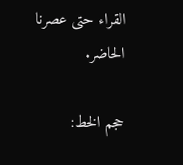القراء حتى عصرنا الحاضر.

حجم الخط: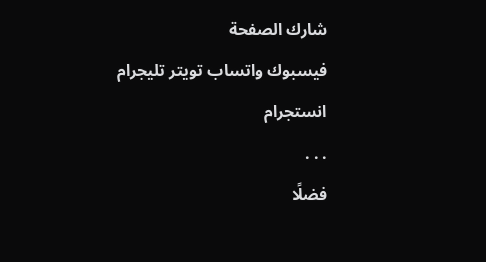شارك الصفحة
فيسبوك واتساب تويتر تليجرام انستجرام
. . .
فضلًا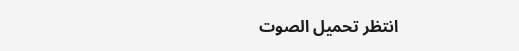انتظر تحميل الصوت